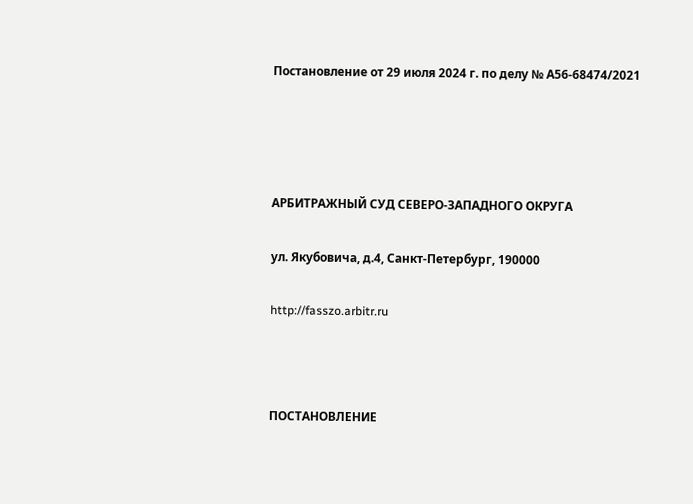Постановление от 29 июля 2024 г. по делу № А56-68474/2021




АРБИТРАЖНЫЙ СУД СЕВЕРО-ЗАПАДНОГО ОКРУГА

ул. Якубовича, д.4, Санкт-Петербург, 190000

http://fasszo.arbitr.ru



ПОСТАНОВЛЕНИЕ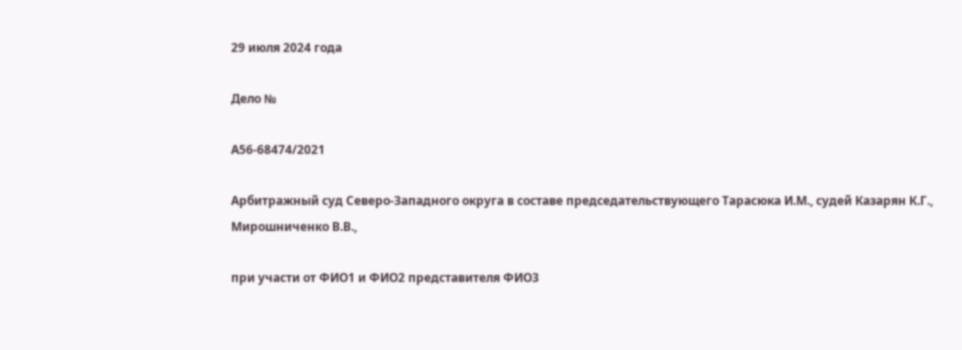29 июля 2024 года

Дело №

А56-68474/2021

Арбитражный суд Северо-Западного округа в составе председательствующего Тарасюка И.М., судей Казарян К.Г., Мирошниченко В.В.,

при участи от ФИО1 и ФИО2 представителя ФИО3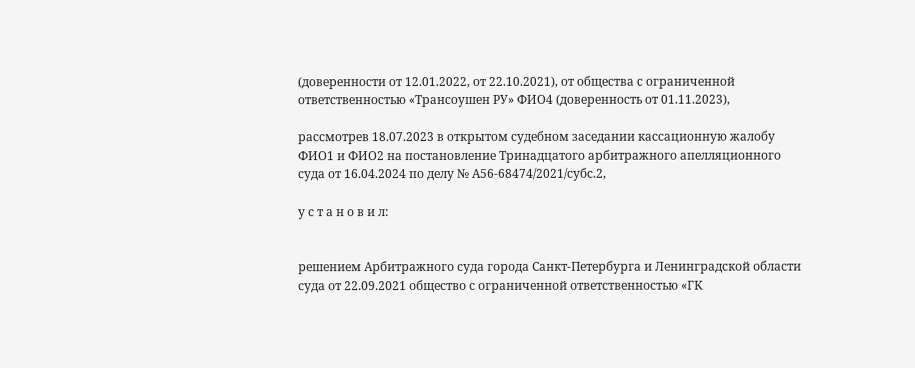(доверенности от 12.01.2022, от 22.10.2021), от общества с ограниченной ответственностью «Трансоушен РУ» ФИО4 (доверенность от 01.11.2023),

рассмотрев 18.07.2023 в открытом судебном заседании кассационную жалобу ФИО1 и ФИО2 на постановление Тринадцатого арбитражного апелляционного суда от 16.04.2024 по делу № А56-68474/2021/субс.2,

у с т а н о в и л:


решением Арбитражного суда города Санкт-Петербурга и Ленинградской области суда от 22.09.2021 общество с ограниченной ответственностью «ГК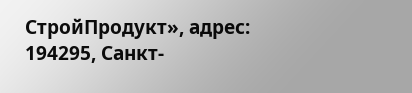СтройПродукт», адрес: 194295, Санкт-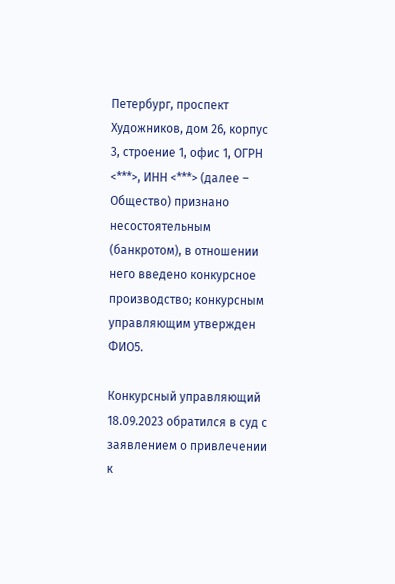Петербург, проспект Художников, дом 26, корпус 3, строение 1, офис 1, ОГРН <***>, ИНН <***> (далее – Общество) признано несостоятельным (банкротом), в отношении него введено конкурсное производство; конкурсным управляющим утвержден ФИО5.

Конкурсный управляющий 18.09.2023 обратился в суд с заявлением о привлечении к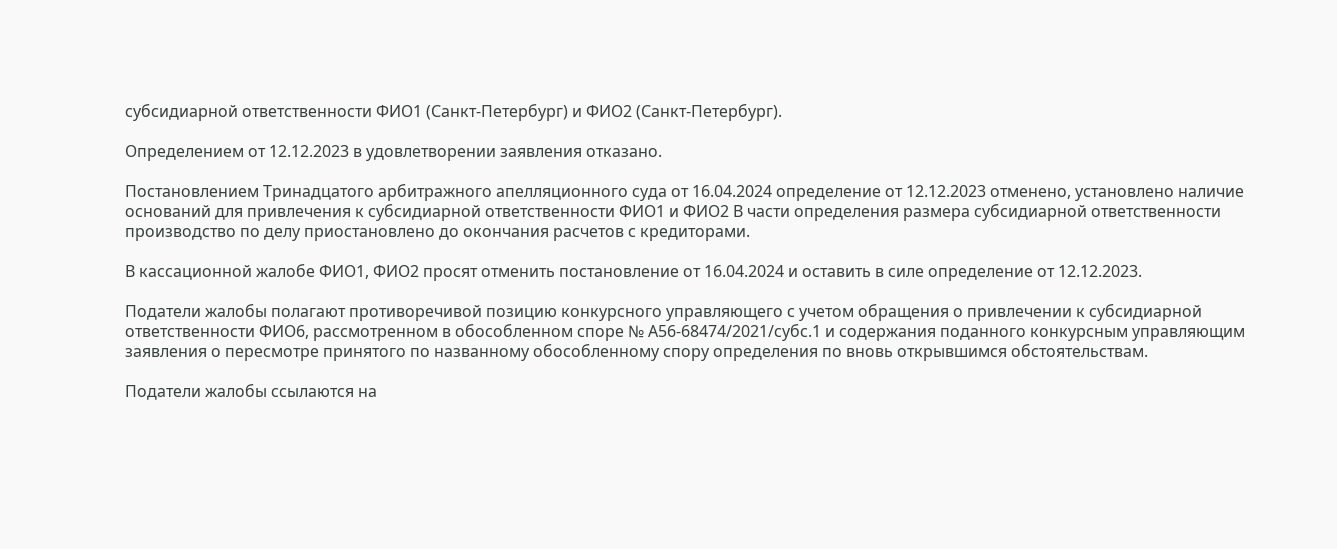субсидиарной ответственности ФИО1 (Санкт-Петербург) и ФИО2 (Санкт-Петербург).

Определением от 12.12.2023 в удовлетворении заявления отказано.

Постановлением Тринадцатого арбитражного апелляционного суда от 16.04.2024 определение от 12.12.2023 отменено, установлено наличие оснований для привлечения к субсидиарной ответственности ФИО1 и ФИО2 В части определения размера субсидиарной ответственности производство по делу приостановлено до окончания расчетов с кредиторами.

В кассационной жалобе ФИО1, ФИО2 просят отменить постановление от 16.04.2024 и оставить в силе определение от 12.12.2023.

Податели жалобы полагают противоречивой позицию конкурсного управляющего с учетом обращения о привлечении к субсидиарной ответственности ФИО6, рассмотренном в обособленном споре № А56-68474/2021/субс.1 и содержания поданного конкурсным управляющим заявления о пересмотре принятого по названному обособленному спору определения по вновь открывшимся обстоятельствам.

Податели жалобы ссылаются на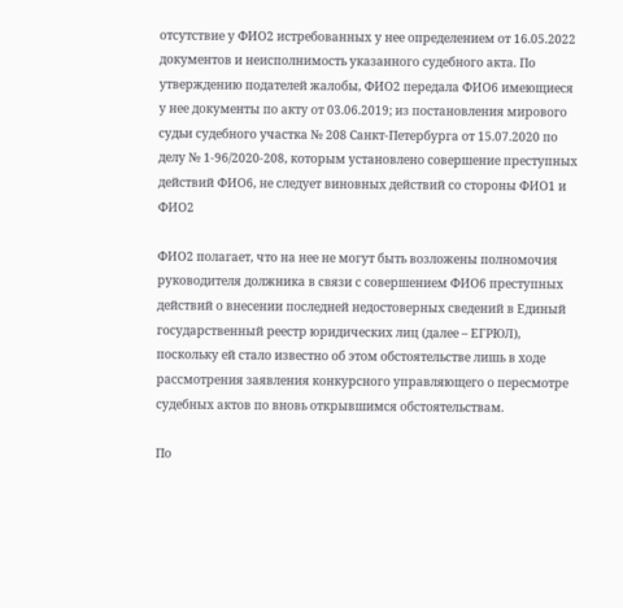отсутствие у ФИО2 истребованных у нее определением от 16.05.2022 документов и неисполнимость указанного судебного акта. По утверждению подателей жалобы, ФИО2 передала ФИО6 имеющиеся у нее документы по акту от 03.06.2019; из постановления мирового судьи судебного участка № 208 Санкт-Петербурга от 15.07.2020 по делу № 1-96/2020-208, которым установлено совершение преступных действий ФИО6, не следует виновных действий со стороны ФИО1 и ФИО2

ФИО2 полагает, что на нее не могут быть возложены полномочия руководителя должника в связи с совершением ФИО6 преступных действий о внесении последней недостоверных сведений в Единый государственный реестр юридических лиц (далее – ЕГРЮЛ), поскольку ей стало известно об этом обстоятельстве лишь в ходе рассмотрения заявления конкурсного управляющего о пересмотре судебных актов по вновь открывшимся обстоятельствам.

По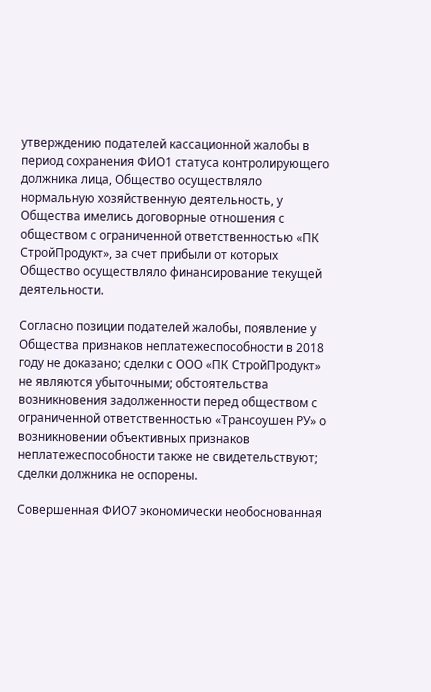утверждению подателей кассационной жалобы в период сохранения ФИО1 статуса контролирующего должника лица, Общество осуществляло нормальную хозяйственную деятельность, у Общества имелись договорные отношения с обществом с ограниченной ответственностью «ПК СтройПродукт», за счет прибыли от которых Общество осуществляло финансирование текущей деятельности.

Согласно позиции подателей жалобы, появление у Общества признаков неплатежеспособности в 2018 году не доказано; сделки с ООО «ПК СтройПродукт» не являются убыточными; обстоятельства возникновения задолженности перед обществом с ограниченной ответственностью «Трансоушен РУ» о возникновении объективных признаков неплатежеспособности также не свидетельствуют; сделки должника не оспорены.

Совершенная ФИО7 экономически необоснованная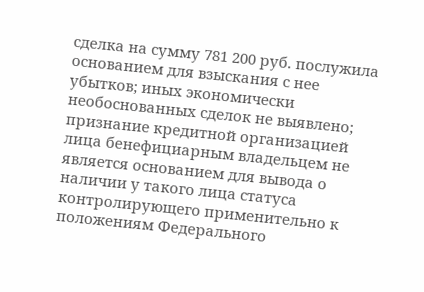сделка на сумму 781 200 руб. послужила основанием для взыскания с нее убытков; иных экономически необоснованных сделок не выявлено; признание кредитной организацией лица бенефициарным владельцем не является основанием для вывода о наличии у такого лица статуса контролирующего применительно к положениям Федерального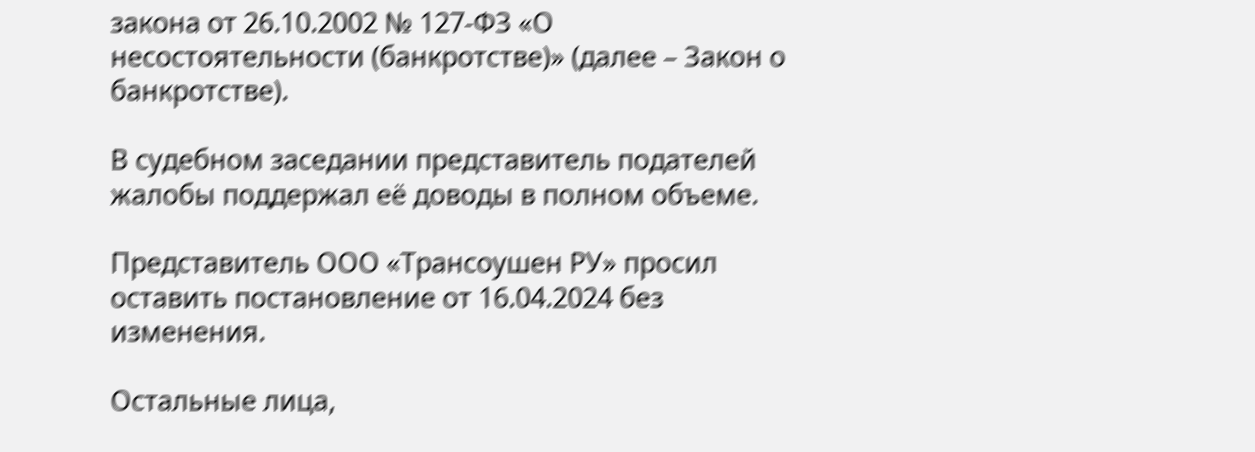закона от 26.10.2002 № 127-ФЗ «О несостоятельности (банкротстве)» (далее – Закон о банкротстве).

В судебном заседании представитель подателей жалобы поддержал её доводы в полном объеме.

Представитель ООО «Трансоушен РУ» просил оставить постановление от 16.04.2024 без изменения.

Остальные лица,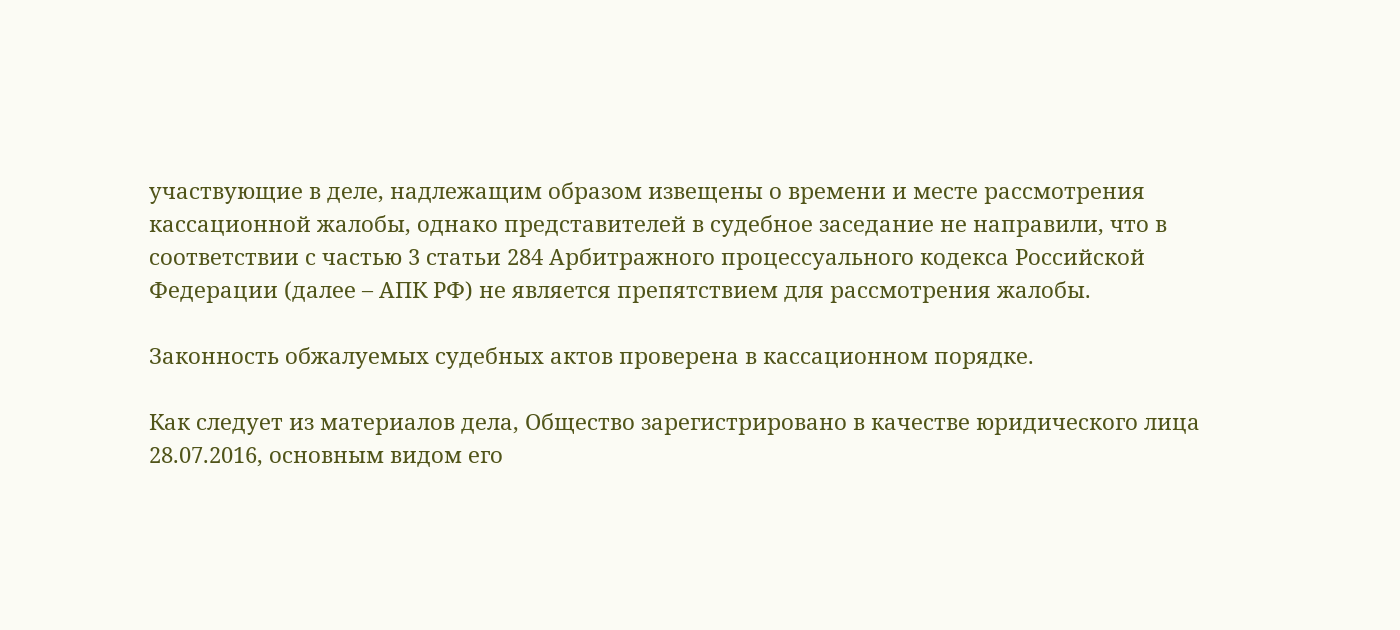участвующие в деле, надлежащим образом извещены о времени и месте рассмотрения кассационной жалобы, однако представителей в судебное заседание не направили, что в соответствии с частью 3 статьи 284 Арбитражного процессуального кодекса Российской Федерации (далее – АПК РФ) не является препятствием для рассмотрения жалобы.

Законность обжалуемых судебных актов проверена в кассационном порядке.

Как следует из материалов дела, Общество зарегистрировано в качестве юридического лица 28.07.2016, основным видом его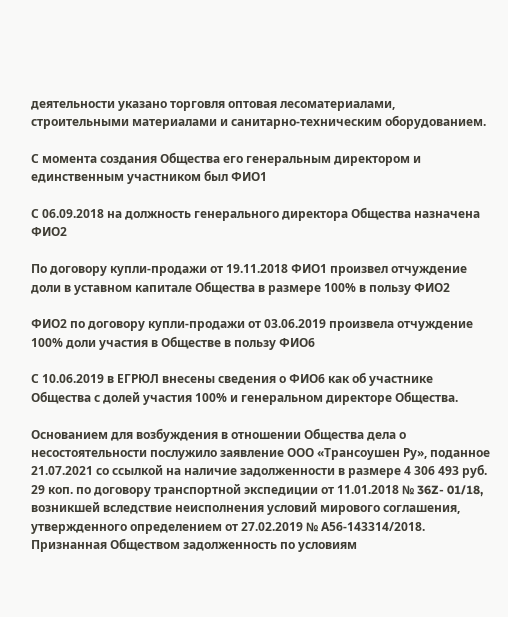деятельности указано торговля оптовая лесоматериалами, строительными материалами и санитарно-техническим оборудованием.

С момента создания Общества его генеральным директором и единственным участником был ФИО1

С 06.09.2018 на должность генерального директора Общества назначена ФИО2

По договору купли-продажи от 19.11.2018 ФИО1 произвел отчуждение доли в уставном капитале Общества в размере 100% в пользу ФИО2

ФИО2 по договору купли-продажи от 03.06.2019 произвела отчуждение 100% доли участия в Обществе в пользу ФИО6

С 10.06.2019 в ЕГРЮЛ внесены сведения о ФИО6 как об участнике Общества с долей участия 100% и генеральном директоре Общества.

Основанием для возбуждения в отношении Общества дела о несостоятельности послужило заявление ООО «Трансоушен Ру», поданное 21.07.2021 со ссылкой на наличие задолженности в размере 4 306 493 руб. 29 коп. по договору транспортной экспедиции от 11.01.2018 № 36Z- 01/18, возникшей вследствие неисполнения условий мирового соглашения, утвержденного определением от 27.02.2019 № А56-143314/2018. Признанная Обществом задолженность по условиям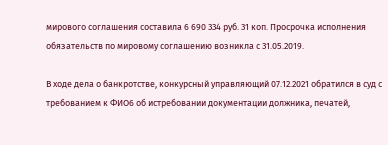мирового соглашения составила 6 690 334 руб. 31 коп. Просрочка исполнения обязательств по мировому соглашению возникла с 31.05.2019.

В ходе дела о банкротстве, конкурсный управляющий 07.12.2021 обратился в суд с требованием к ФИО6 об истребовании документации должника, печатей,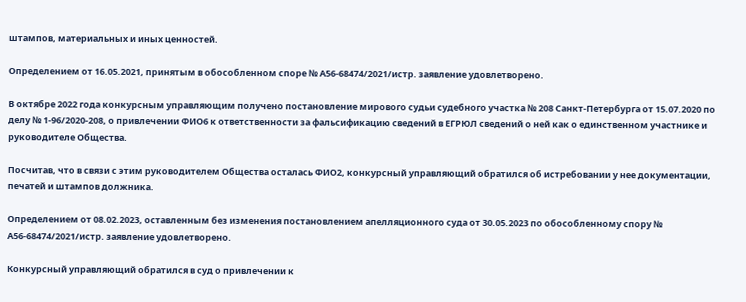штампов, материальных и иных ценностей.

Определением от 16.05.2021, принятым в обособленном споре № А56-68474/2021/истр. заявление удовлетворено.

В октябре 2022 года конкурсным управляющим получено постановление мирового судьи судебного участка № 208 Санкт-Петербурга от 15.07.2020 по делу № 1-96/2020-208, о привлечении ФИО6 к ответственности за фальсификацию сведений в ЕГРЮЛ сведений о ней как о единственном участнике и руководителе Общества.

Посчитав, что в связи с этим руководителем Общества осталась ФИО2, конкурсный управляющий обратился об истребовании у нее документации, печатей и штампов должника.

Определением от 08.02.2023, оставленным без изменения постановлением апелляционного суда от 30.05.2023 по обособленному спору № А56-68474/2021/истр. заявление удовлетворено.

Конкурсный управляющий обратился в суд о привлечении к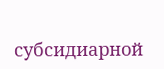субсидиарной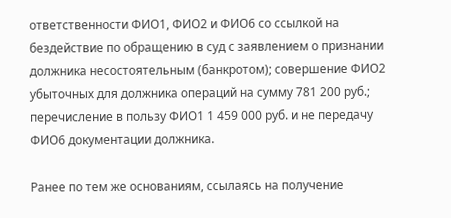ответственности ФИО1, ФИО2 и ФИО6 со ссылкой на бездействие по обращению в суд с заявлением о признании должника несостоятельным (банкротом); совершение ФИО2 убыточных для должника операций на сумму 781 200 руб.; перечисление в пользу ФИО1 1 459 000 руб. и не передачу ФИО6 документации должника.

Ранее по тем же основаниям, ссылаясь на получение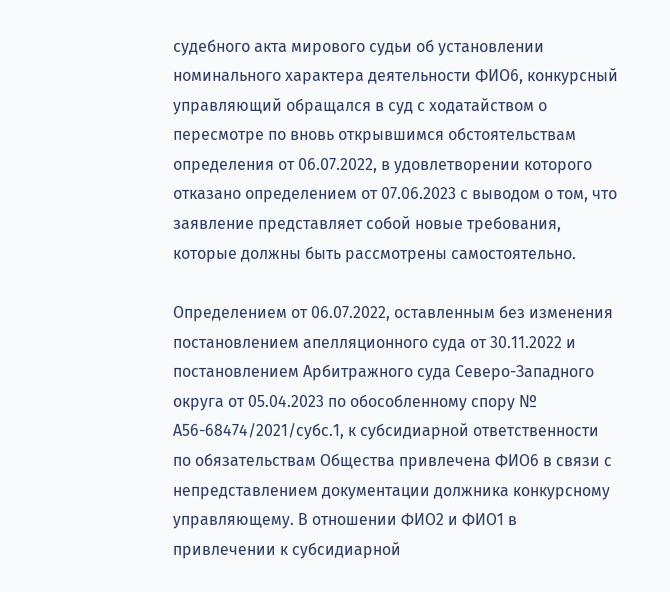судебного акта мирового судьи об установлении номинального характера деятельности ФИО6, конкурсный управляющий обращался в суд с ходатайством о пересмотре по вновь открывшимся обстоятельствам определения от 06.07.2022, в удовлетворении которого отказано определением от 07.06.2023 с выводом о том, что заявление представляет собой новые требования, которые должны быть рассмотрены самостоятельно.

Определением от 06.07.2022, оставленным без изменения постановлением апелляционного суда от 30.11.2022 и постановлением Арбитражного суда Северо-Западного округа от 05.04.2023 по обособленному спору № А56-68474/2021/субс.1, к субсидиарной ответственности по обязательствам Общества привлечена ФИО6 в связи с непредставлением документации должника конкурсному управляющему. В отношении ФИО2 и ФИО1 в привлечении к субсидиарной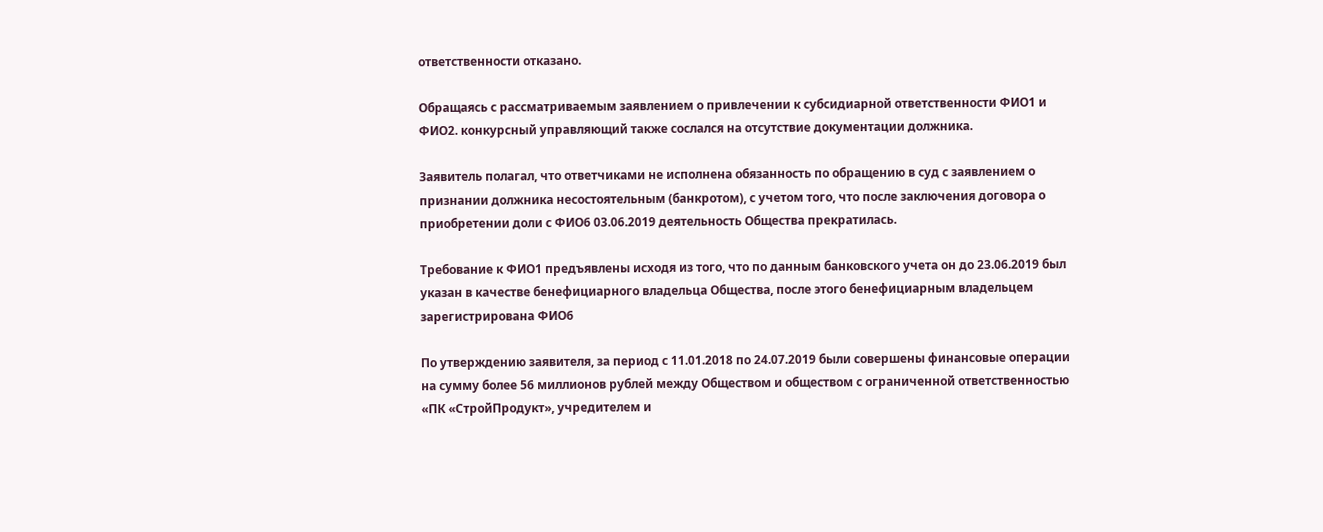ответственности отказано.

Обращаясь с рассматриваемым заявлением о привлечении к субсидиарной ответственности ФИО1 и ФИО2. конкурсный управляющий также сослался на отсутствие документации должника.

Заявитель полагал, что ответчиками не исполнена обязанность по обращению в суд с заявлением о признании должника несостоятельным (банкротом), с учетом того, что после заключения договора о приобретении доли с ФИО6 03.06.2019 деятельность Общества прекратилась.

Требование к ФИО1 предъявлены исходя из того, что по данным банковского учета он до 23.06.2019 был указан в качестве бенефициарного владельца Общества, после этого бенефициарным владельцем зарегистрирована ФИО6

По утверждению заявителя, за период с 11.01.2018 по 24.07.2019 были совершены финансовые операции на сумму более 56 миллионов рублей между Обществом и обществом с ограниченной ответственностью «ПК «СтройПродукт», учредителем и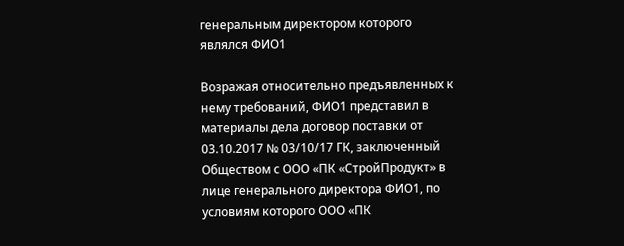генеральным директором которого являлся ФИО1

Возражая относительно предъявленных к нему требований, ФИО1 представил в материалы дела договор поставки от 03.10.2017 № 03/10/17 ГК, заключенный Обществом с ООО «ПК «СтройПродукт» в лице генерального директора ФИО1, по условиям которого ООО «ПК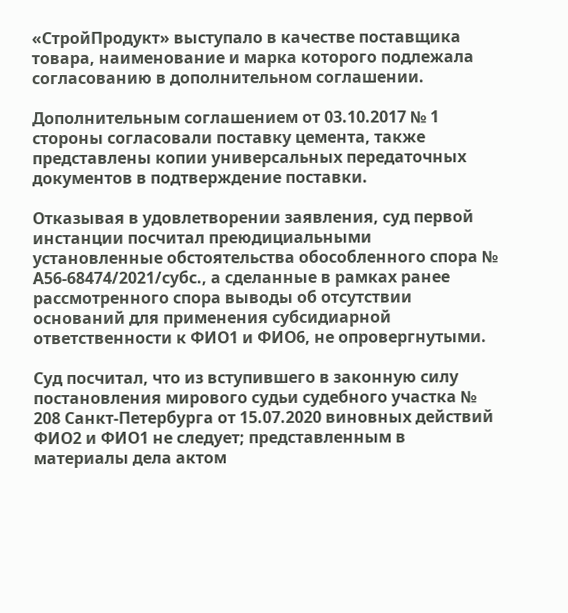«СтройПродукт» выступало в качестве поставщика товара, наименование и марка которого подлежала согласованию в дополнительном соглашении.

Дополнительным соглашением от 03.10.2017 № 1 стороны согласовали поставку цемента, также представлены копии универсальных передаточных документов в подтверждение поставки.

Отказывая в удовлетворении заявления, суд первой инстанции посчитал преюдициальными установленные обстоятельства обособленного спора № А56-68474/2021/субс., а сделанные в рамках ранее рассмотренного спора выводы об отсутствии оснований для применения субсидиарной ответственности к ФИО1 и ФИО6, не опровергнутыми.

Суд посчитал, что из вступившего в законную силу постановления мирового судьи судебного участка № 208 Санкт-Петербурга от 15.07.2020 виновных действий ФИО2 и ФИО1 не следует; представленным в материалы дела актом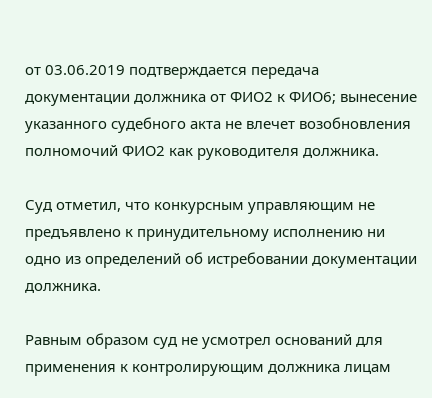от 03.06.2019 подтверждается передача документации должника от ФИО2 к ФИО6; вынесение указанного судебного акта не влечет возобновления полномочий ФИО2 как руководителя должника.

Суд отметил, что конкурсным управляющим не предъявлено к принудительному исполнению ни одно из определений об истребовании документации должника.

Равным образом суд не усмотрел оснований для применения к контролирующим должника лицам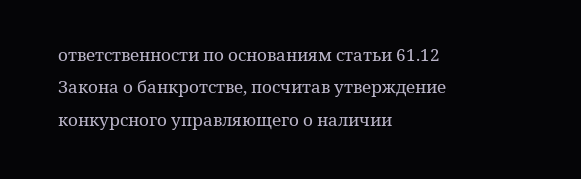ответственности по основаниям статьи 61.12 Закона о банкротстве, посчитав утверждение конкурсного управляющего о наличии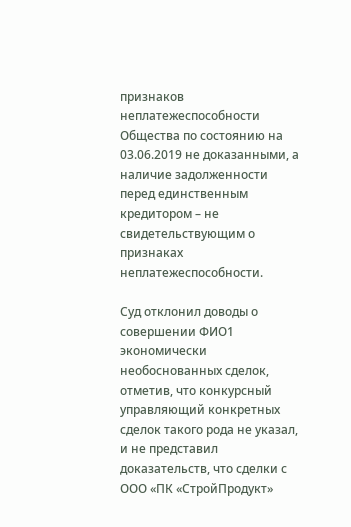признаков неплатежеспособности Общества по состоянию на 03.06.2019 не доказанными, а наличие задолженности перед единственным кредитором – не свидетельствующим о признаках неплатежеспособности.

Суд отклонил доводы о совершении ФИО1 экономически необоснованных сделок, отметив, что конкурсный управляющий конкретных сделок такого рода не указал, и не представил доказательств, что сделки с ООО «ПК «СтройПродукт»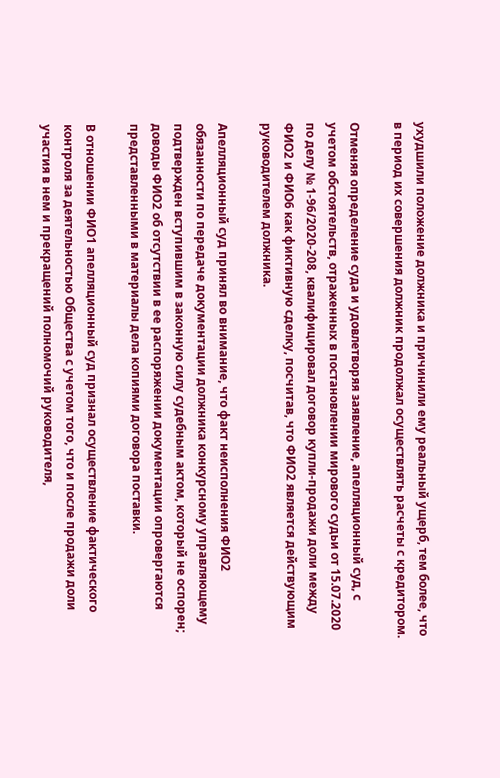ухудшили положение должника и причинили ему реальный ущерб, тем более, что в период их совершения должник продолжал осуществлять расчеты с кредитором.

Отменяя определение суда и удовлетворяя заявление, апелляционный суд, с учетом обстоятельств, отраженных в постановлении мирового судьи от 15.07.2020 по делу № 1-96/2020-208, квалифицировал договор купли-продажи доли между ФИО2 и ФИО6 как фиктивную сделку, посчитав, что ФИО2 является действующим руководителем должника.

Апелляционный суд принял во внимание, что факт неисполнения ФИО2 обязанности по передаче документации должника конкурсному управляющему подтвержден вступившим в законную силу судебным актом, который не оспорен; доводы ФИО2 об отсутствии в ее распоряжении документации опровергаются представленными в материалы дела копиями договора поставки.

В отношении ФИО1 апелляционный суд признал осуществление фактического контроля за деятельностью Общества с учетом того, что и после продажи доли участия в нем и прекращений полномочий руководителя,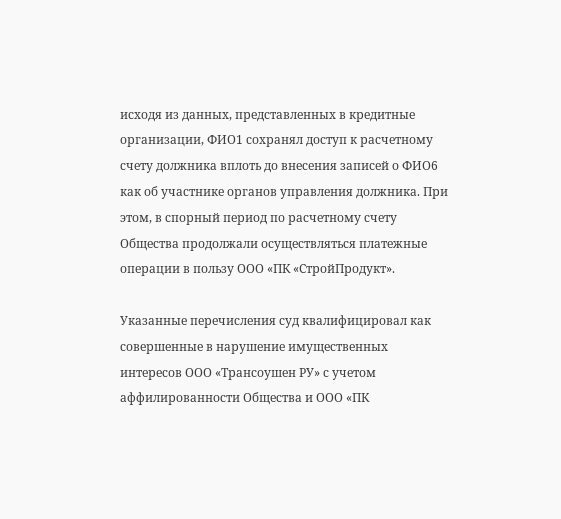исходя из данных, представленных в кредитные организации, ФИО1 сохранял доступ к расчетному счету должника вплоть до внесения записей о ФИО6 как об участнике органов управления должника. При этом, в спорный период по расчетному счету Общества продолжали осуществляться платежные операции в пользу ООО «ПК «СтройПродукт».

Указанные перечисления суд квалифицировал как совершенные в нарушение имущественных интересов ООО «Трансоушен РУ» с учетом аффилированности Общества и ООО «ПК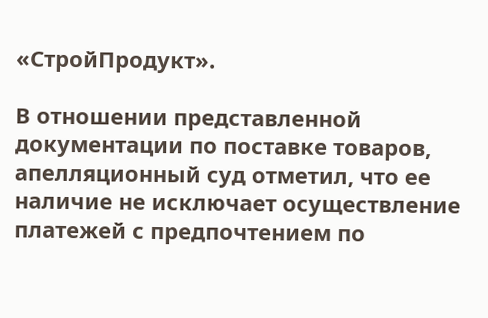«СтройПродукт».

В отношении представленной документации по поставке товаров, апелляционный суд отметил, что ее наличие не исключает осуществление платежей с предпочтением по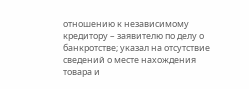отношению к независимому кредитору – заявителю по делу о банкротстве; указал на отсутствие сведений о месте нахождения товара и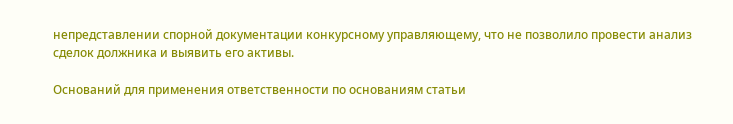непредставлении спорной документации конкурсному управляющему, что не позволило провести анализ сделок должника и выявить его активы.

Оснований для применения ответственности по основаниям статьи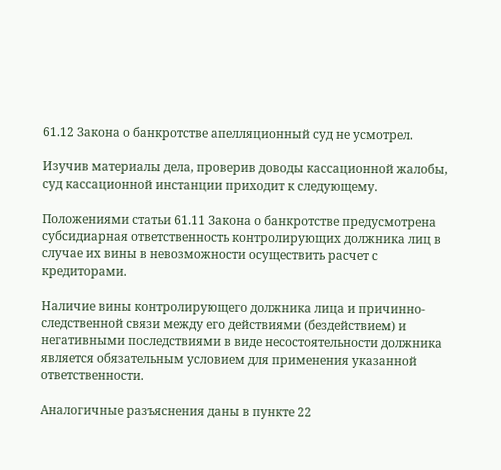61.12 Закона о банкротстве апелляционный суд не усмотрел.

Изучив материалы дела, проверив доводы кассационной жалобы, суд кассационной инстанции приходит к следующему.

Положениями статьи 61.11 Закона о банкротстве предусмотрена субсидиарная ответственность контролирующих должника лиц в случае их вины в невозможности осуществить расчет с кредиторами.

Наличие вины контролирующего должника лица и причинно-следственной связи между его действиями (бездействием) и негативными последствиями в виде несостоятельности должника является обязательным условием для применения указанной ответственности.

Аналогичные разъяснения даны в пункте 22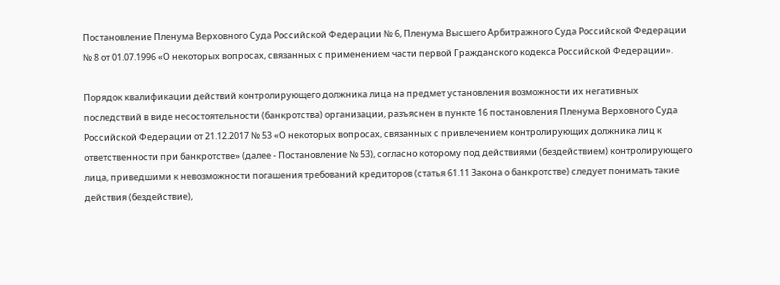Постановление Пленума Верховного Суда Российской Федерации № 6, Пленума Высшего Арбитражного Суда Российской Федерации № 8 от 01.07.1996 «О некоторых вопросах, связанных с применением части первой Гражданского кодекса Российской Федерации».

Порядок квалификации действий контролирующего должника лица на предмет установления возможности их негативных последствий в виде несостоятельности (банкротства) организации, разъяснен в пункте 16 постановления Пленума Верховного Суда Российской Федерации от 21.12.2017 № 53 «О некоторых вопросах, связанных с привлечением контролирующих должника лиц к ответственности при банкротстве» (далее - Постановление № 53), согласно которому под действиями (бездействием) контролирующего лица, приведшими к невозможности погашения требований кредиторов (статья 61.11 Закона о банкротстве) следует понимать такие действия (бездействие),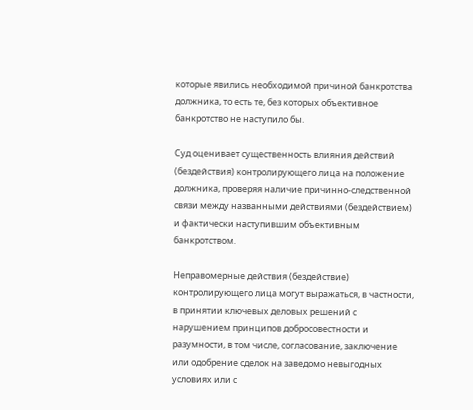которые явились необходимой причиной банкротства должника, то есть те, без которых объективное банкротство не наступило бы.

Суд оценивает существенность влияния действий (бездействия) контролирующего лица на положение должника, проверяя наличие причинно-следственной связи между названными действиями (бездействием) и фактически наступившим объективным банкротством.

Неправомерные действия (бездействие) контролирующего лица могут выражаться, в частности, в принятии ключевых деловых решений с нарушением принципов добросовестности и разумности, в том числе, согласование, заключение или одобрение сделок на заведомо невыгодных условиях или с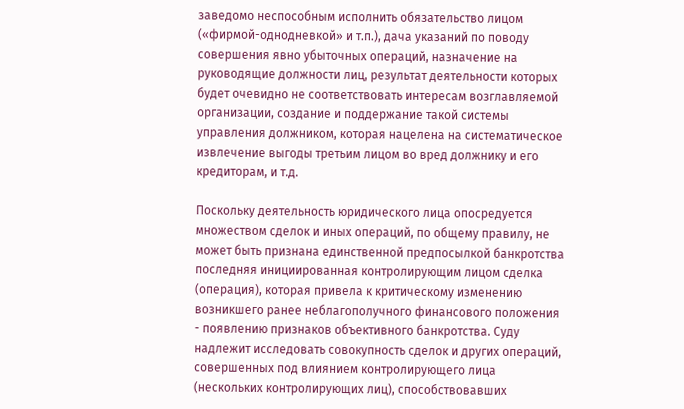заведомо неспособным исполнить обязательство лицом («фирмой-однодневкой» и т.п.), дача указаний по поводу совершения явно убыточных операций, назначение на руководящие должности лиц, результат деятельности которых будет очевидно не соответствовать интересам возглавляемой организации, создание и поддержание такой системы управления должником, которая нацелена на систематическое извлечение выгоды третьим лицом во вред должнику и его кредиторам, и т.д.

Поскольку деятельность юридического лица опосредуется множеством сделок и иных операций, по общему правилу, не может быть признана единственной предпосылкой банкротства последняя инициированная контролирующим лицом сделка (операция), которая привела к критическому изменению возникшего ранее неблагополучного финансового положения - появлению признаков объективного банкротства. Суду надлежит исследовать совокупность сделок и других операций, совершенных под влиянием контролирующего лица (нескольких контролирующих лиц), способствовавших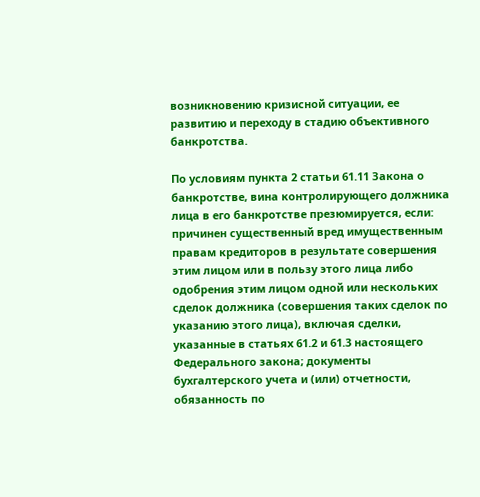возникновению кризисной ситуации, ее развитию и переходу в стадию объективного банкротства.

По условиям пункта 2 статьи 61.11 Закона о банкротстве, вина контролирующего должника лица в его банкротстве презюмируется, если: причинен существенный вред имущественным правам кредиторов в результате совершения этим лицом или в пользу этого лица либо одобрения этим лицом одной или нескольких сделок должника (совершения таких сделок по указанию этого лица), включая сделки, указанные в статьях 61.2 и 61.3 настоящего Федерального закона; документы бухгалтерского учета и (или) отчетности, обязанность по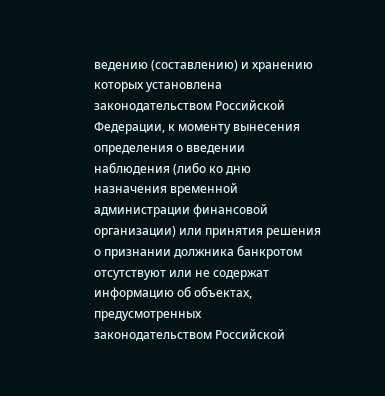ведению (составлению) и хранению которых установлена законодательством Российской Федерации, к моменту вынесения определения о введении наблюдения (либо ко дню назначения временной администрации финансовой организации) или принятия решения о признании должника банкротом отсутствуют или не содержат информацию об объектах, предусмотренных законодательством Российской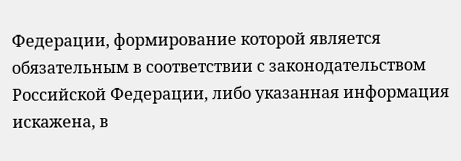Федерации, формирование которой является обязательным в соответствии с законодательством Российской Федерации, либо указанная информация искажена, в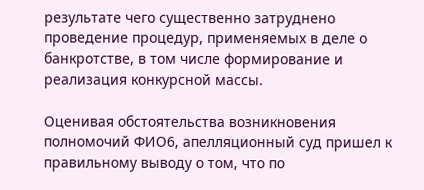результате чего существенно затруднено проведение процедур, применяемых в деле о банкротстве, в том числе формирование и реализация конкурсной массы.

Оценивая обстоятельства возникновения полномочий ФИО6, апелляционный суд пришел к правильному выводу о том, что по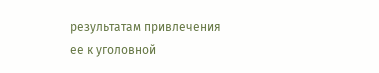результатам привлечения ее к уголовной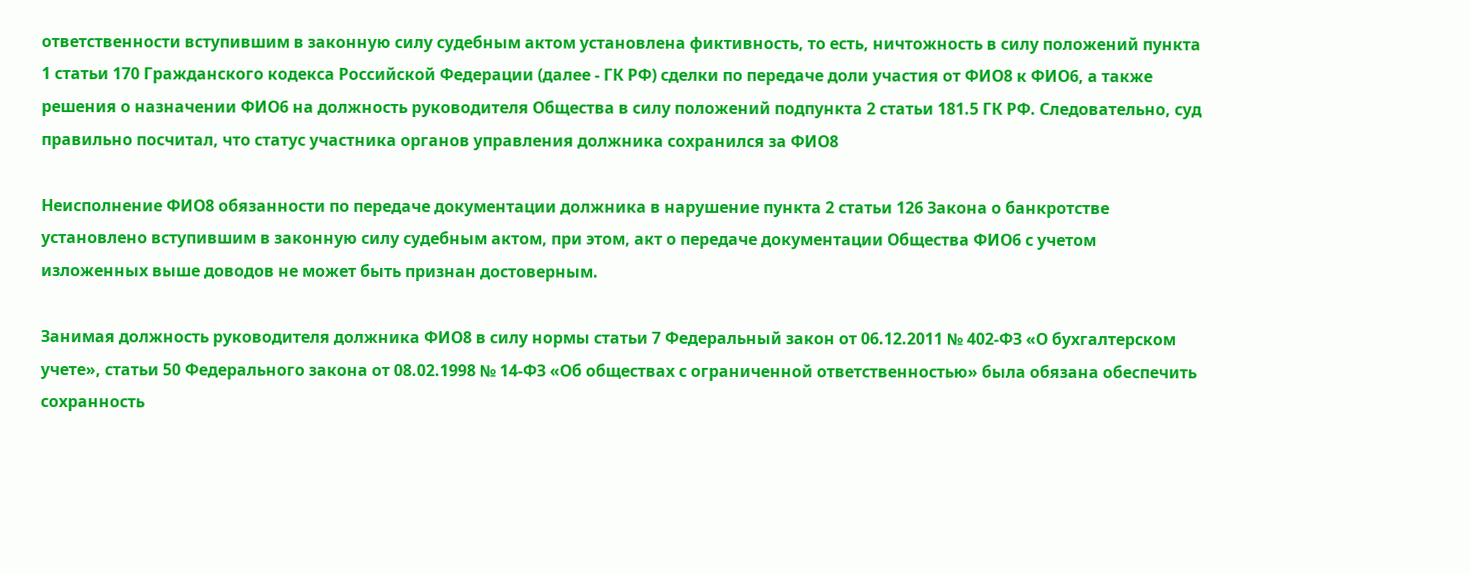ответственности вступившим в законную силу судебным актом установлена фиктивность, то есть, ничтожность в силу положений пункта 1 статьи 170 Гражданского кодекса Российской Федерации (далее - ГК РФ) сделки по передаче доли участия от ФИО8 к ФИО6, а также решения о назначении ФИО6 на должность руководителя Общества в силу положений подпункта 2 статьи 181.5 ГК РФ. Следовательно, суд правильно посчитал, что статус участника органов управления должника сохранился за ФИО8

Неисполнение ФИО8 обязанности по передаче документации должника в нарушение пункта 2 статьи 126 Закона о банкротстве установлено вступившим в законную силу судебным актом, при этом, акт о передаче документации Общества ФИО6 с учетом изложенных выше доводов не может быть признан достоверным.

Занимая должность руководителя должника ФИО8 в силу нормы статьи 7 Федеральный закон от 06.12.2011 № 402-ФЗ «О бухгалтерском учете», статьи 50 Федерального закона от 08.02.1998 № 14-ФЗ «Об обществах с ограниченной ответственностью» была обязана обеспечить сохранность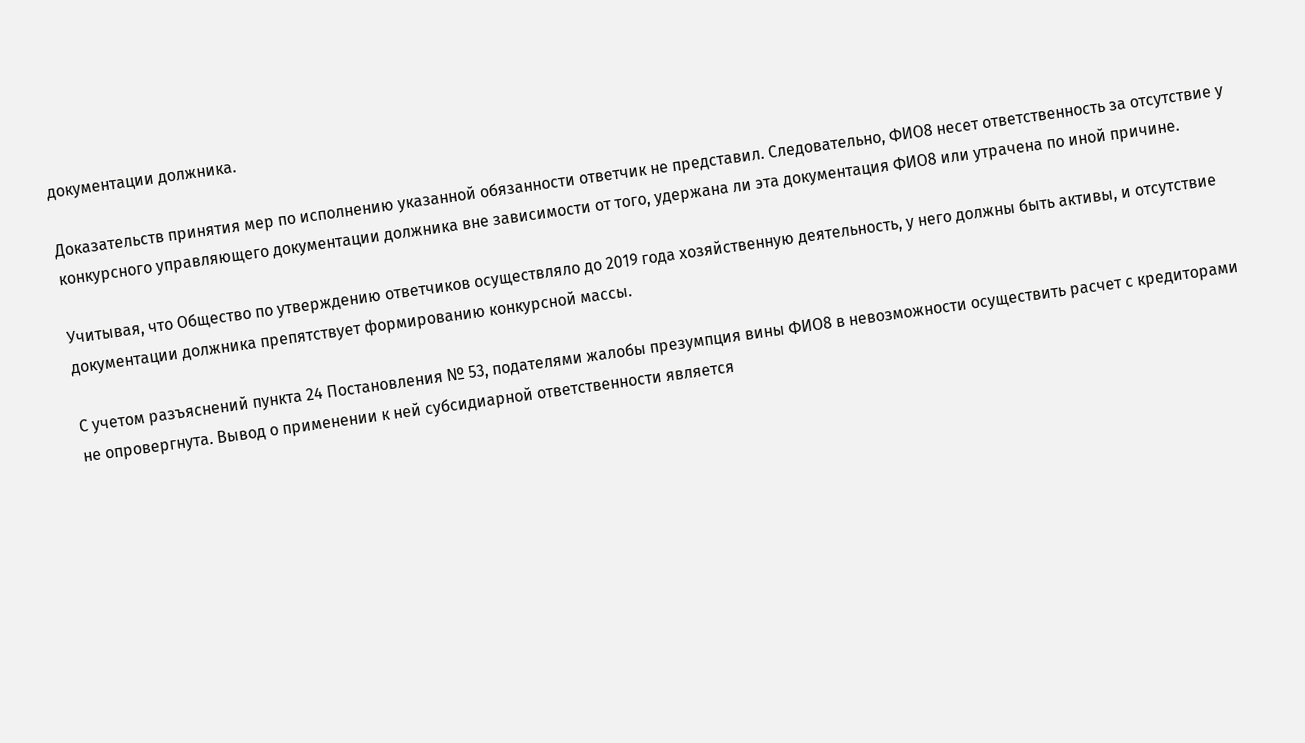документации должника.

Доказательств принятия мер по исполнению указанной обязанности ответчик не представил. Следовательно, ФИО8 несет ответственность за отсутствие у конкурсного управляющего документации должника вне зависимости от того, удержана ли эта документация ФИО8 или утрачена по иной причине.

Учитывая, что Общество по утверждению ответчиков осуществляло до 2019 года хозяйственную деятельность, у него должны быть активы, и отсутствие документации должника препятствует формированию конкурсной массы.

С учетом разъяснений пункта 24 Постановления № 53, подателями жалобы презумпция вины ФИО8 в невозможности осуществить расчет с кредиторами не опровергнута. Вывод о применении к ней субсидиарной ответственности является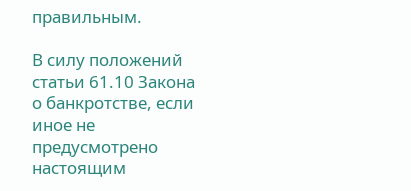правильным.

В силу положений статьи 61.10 Закона о банкротстве, если иное не предусмотрено настоящим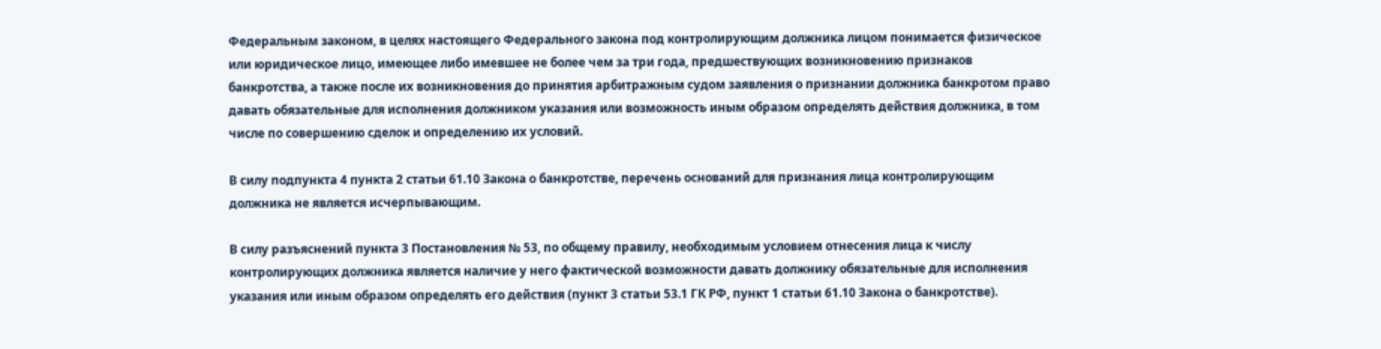Федеральным законом, в целях настоящего Федерального закона под контролирующим должника лицом понимается физическое или юридическое лицо, имеющее либо имевшее не более чем за три года, предшествующих возникновению признаков банкротства, а также после их возникновения до принятия арбитражным судом заявления о признании должника банкротом право давать обязательные для исполнения должником указания или возможность иным образом определять действия должника, в том числе по совершению сделок и определению их условий.

В силу подпункта 4 пункта 2 статьи 61.10 Закона о банкротстве, перечень оснований для признания лица контролирующим должника не является исчерпывающим.

В силу разъяснений пункта 3 Постановления № 53, по общему правилу, необходимым условием отнесения лица к числу контролирующих должника является наличие у него фактической возможности давать должнику обязательные для исполнения указания или иным образом определять его действия (пункт 3 статьи 53.1 ГК РФ, пункт 1 статьи 61.10 Закона о банкротстве).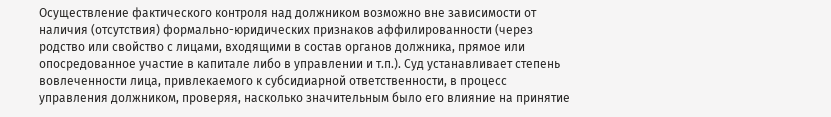Осуществление фактического контроля над должником возможно вне зависимости от наличия (отсутствия) формально-юридических признаков аффилированности (через родство или свойство с лицами, входящими в состав органов должника, прямое или опосредованное участие в капитале либо в управлении и т.п.). Суд устанавливает степень вовлеченности лица, привлекаемого к субсидиарной ответственности, в процесс управления должником, проверяя, насколько значительным было его влияние на принятие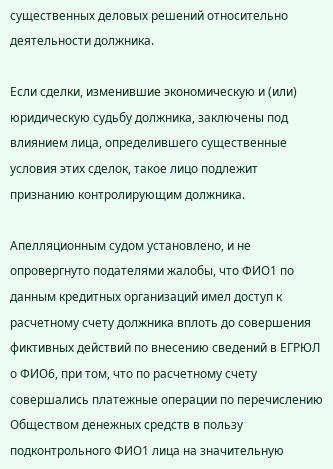существенных деловых решений относительно деятельности должника.

Если сделки, изменившие экономическую и (или) юридическую судьбу должника, заключены под влиянием лица, определившего существенные условия этих сделок, такое лицо подлежит признанию контролирующим должника.

Апелляционным судом установлено, и не опровергнуто подателями жалобы, что ФИО1 по данным кредитных организаций имел доступ к расчетному счету должника вплоть до совершения фиктивных действий по внесению сведений в ЕГРЮЛ о ФИО6, при том, что по расчетному счету совершались платежные операции по перечислению Обществом денежных средств в пользу подконтрольного ФИО1 лица на значительную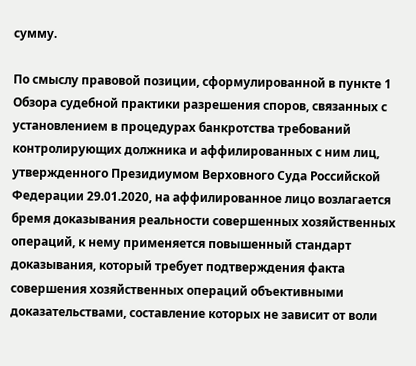сумму.

По смыслу правовой позиции, сформулированной в пункте 1 Обзора судебной практики разрешения споров, связанных с установлением в процедурах банкротства требований контролирующих должника и аффилированных с ним лиц, утвержденного Президиумом Верховного Суда Российской Федерации 29.01.2020, на аффилированное лицо возлагается бремя доказывания реальности совершенных хозяйственных операций, к нему применяется повышенный стандарт доказывания, который требует подтверждения факта совершения хозяйственных операций объективными доказательствами, составление которых не зависит от воли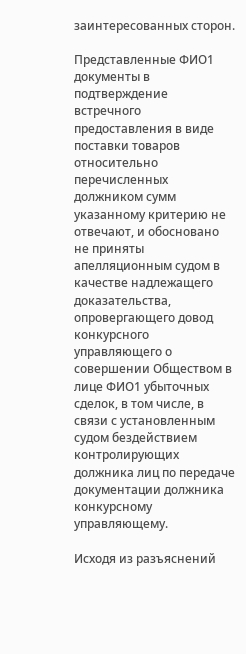заинтересованных сторон.

Представленные ФИО1 документы в подтверждение встречного предоставления в виде поставки товаров относительно перечисленных должником сумм указанному критерию не отвечают, и обосновано не приняты апелляционным судом в качестве надлежащего доказательства, опровергающего довод конкурсного управляющего о совершении Обществом в лице ФИО1 убыточных сделок, в том числе, в связи с установленным судом бездействием контролирующих должника лиц по передаче документации должника конкурсному управляющему.

Исходя из разъяснений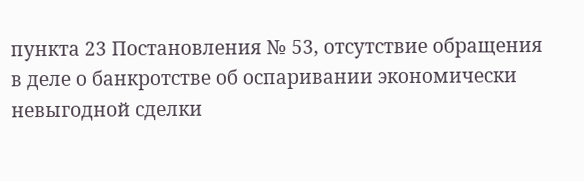пункта 23 Постановления № 53, отсутствие обращения в деле о банкротстве об оспаривании экономически невыгодной сделки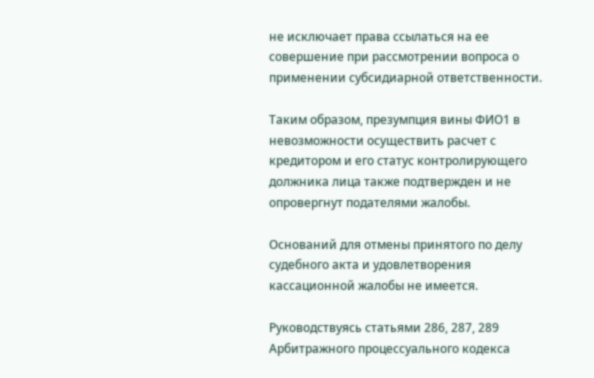не исключает права ссылаться на ее совершение при рассмотрении вопроса о применении субсидиарной ответственности.

Таким образом, презумпция вины ФИО1 в невозможности осуществить расчет с кредитором и его статус контролирующего должника лица также подтвержден и не опровергнут подателями жалобы.

Оснований для отмены принятого по делу судебного акта и удовлетворения кассационной жалобы не имеется.

Руководствуясь статьями 286, 287, 289 Арбитражного процессуального кодекса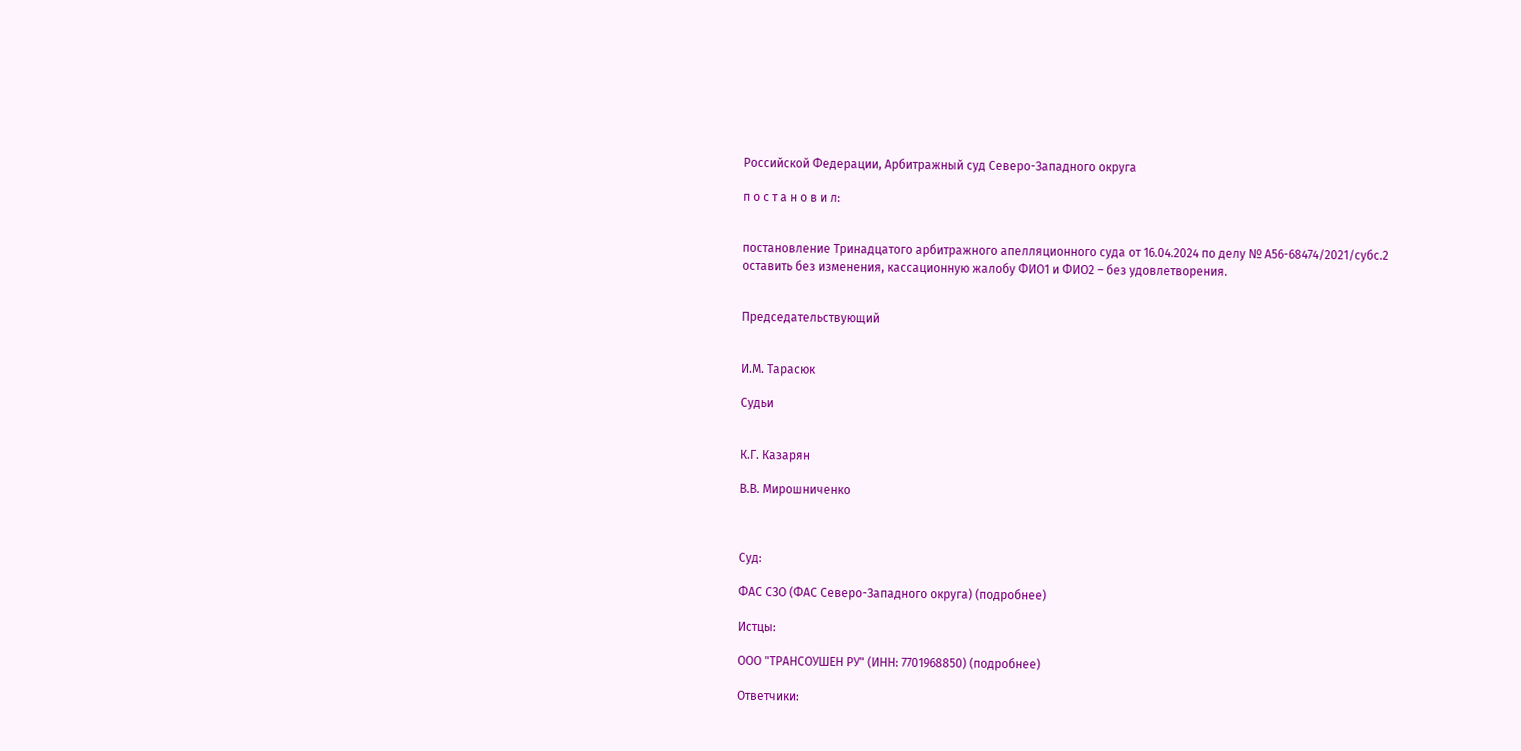Российской Федерации, Арбитражный суд Северо-Западного округа

п о с т а н о в и л:


постановление Тринадцатого арбитражного апелляционного суда от 16.04.2024 по делу № А56-68474/2021/субс.2 оставить без изменения, кассационную жалобу ФИО1 и ФИО2 – без удовлетворения.


Председательствующий


И.М. Тарасюк

Судьи


К.Г. Казарян

В.В. Мирошниченко



Суд:

ФАС СЗО (ФАС Северо-Западного округа) (подробнее)

Истцы:

ООО "ТРАНСОУШЕН РУ" (ИНН: 7701968850) (подробнее)

Ответчики: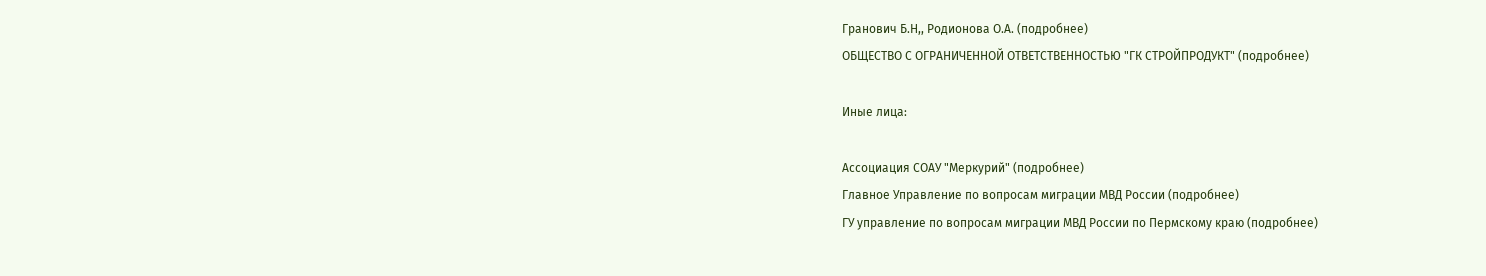Гранович Б.Н,, Родионова О.А. (подробнее)
ОБЩЕСТВО С ОГРАНИЧЕННОЙ ОТВЕТСТВЕННОСТЬЮ "ГК СТРОЙПРОДУКТ" (подробнее)

Иные лица:

Ассоциация СОАУ "Меркурий" (подробнее)
Главное Управление по вопросам миграции МВД России (подробнее)
ГУ управление по вопросам миграции МВД России по Пермскому краю (подробнее)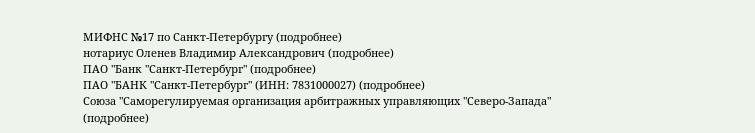МИФНС №17 по Санкт-Петербургу (подробнее)
нотариус Оленев Владимир Александрович (подробнее)
ПАО "Банк "Санкт-Петербург" (подробнее)
ПАО "БАНК "Санкт-Петербург" (ИНН: 7831000027) (подробнее)
Союза "Саморегулируемая организация арбитражных управляющих "Северо-Запада" (подробнее)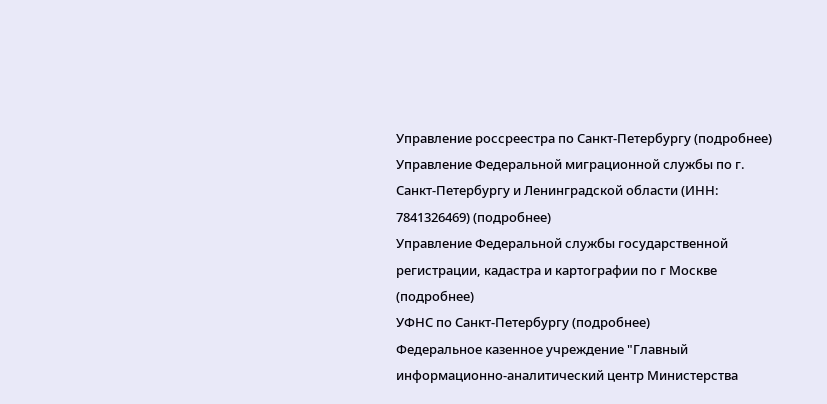Управление россреестра по Санкт-Петербургу (подробнее)
Управление Федеральной миграционной службы по г. Санкт-Петербургу и Ленинградской области (ИНН: 7841326469) (подробнее)
Управление Федеральной службы государственной регистрации, кадастра и картографии по г Москве (подробнее)
УФНС по Санкт-Петербургу (подробнее)
Федеральное казенное учреждение "Главный информационно-аналитический центр Министерства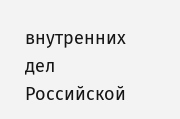внутренних дел Российской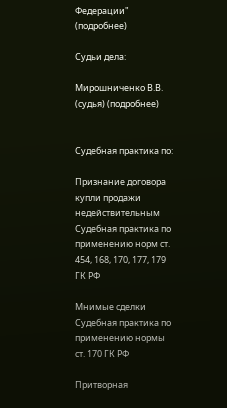Федерации" (подробнее)

Судьи дела:

Мирошниченко В.В. (судья) (подробнее)


Судебная практика по:

Признание договора купли продажи недействительным
Судебная практика по применению норм ст. 454, 168, 170, 177, 179 ГК РФ

Мнимые сделки
Судебная практика по применению нормы ст. 170 ГК РФ

Притворная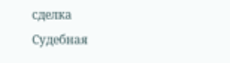сделка
Судебная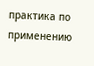практика по применению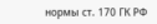нормы ст. 170 ГК РФ